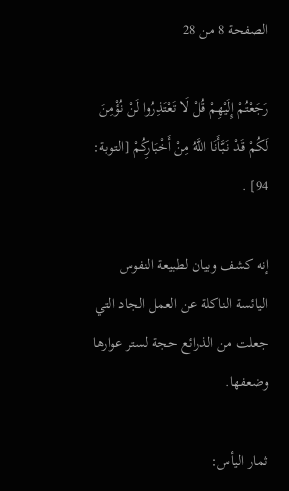الصفحة 8 من 28

رَجَعْتُمْ إِلَيْهِمْ قُلْ لَا تَعْتَذِرُوا لَنْ نُؤْمِنَ لَكُمْ قَدْ نَبَّأَنَا اللَّهُ مِنْ أَخْبَارِكُمْ [التوبة: 94] .

إنه كشف وبيان لطبيعة النفوس اليائسة الناكلة عن العمل الجاد التي جعلت من الذرائع حجة لستر عوارها وضعفها.

ثمار اليأس: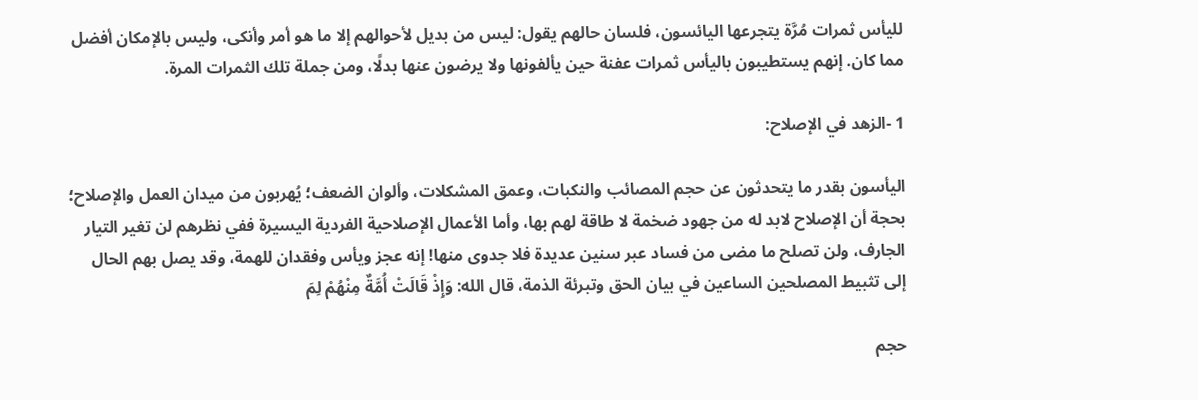لليأس ثمرات مُرَّة يتجرعها اليائسون، فلسان حالهم يقول: ليس من بديل لأحوالهم إلا ما هو أمر وأنكى، وليس بالإمكان أفضل مما كان. إنهم يستطيبون باليأس ثمرات عفنة حين يألفونها ولا يرضون عنها بدلًا، ومن جملة تلك الثمرات المرة.

1 -الزهد في الإصلاح:

اليأسون بقدر ما يتحدثون عن حجم المصائب والنكبات، وعمق المشكلات، وألوان الضعف؛ يُهربون من ميدان العمل والإصلاح؛ بحجة أن الإصلاح لابد له من جهود ضخمة لا طاقة لهم بها، وأما الأعمال الإصلاحية الفردية اليسيرة ففي نظرهم لن تغير التيار الجارف، ولن تصلح ما مضى من فساد عبر سنين عديدة فلا جدوى منها! إنه عجز ويأس وفقدان للهمة، وقد يصل بهم الحال إلى تثبيط المصلحين الساعين في بيان الحق وتبرئة الذمة، قال الله: وَإِذْ قَالَتْ أُمَّةٌ مِنْهُمْ لِمَ

حجم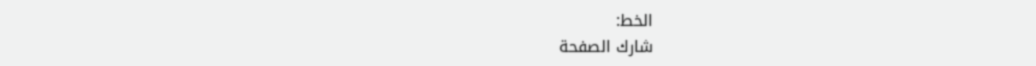الخط:
شارك الصفحة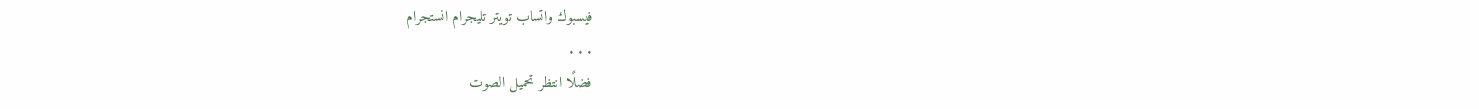فيسبوك واتساب تويتر تليجرام انستجرام
. . .
فضلًا انتظر تحميل الصوت